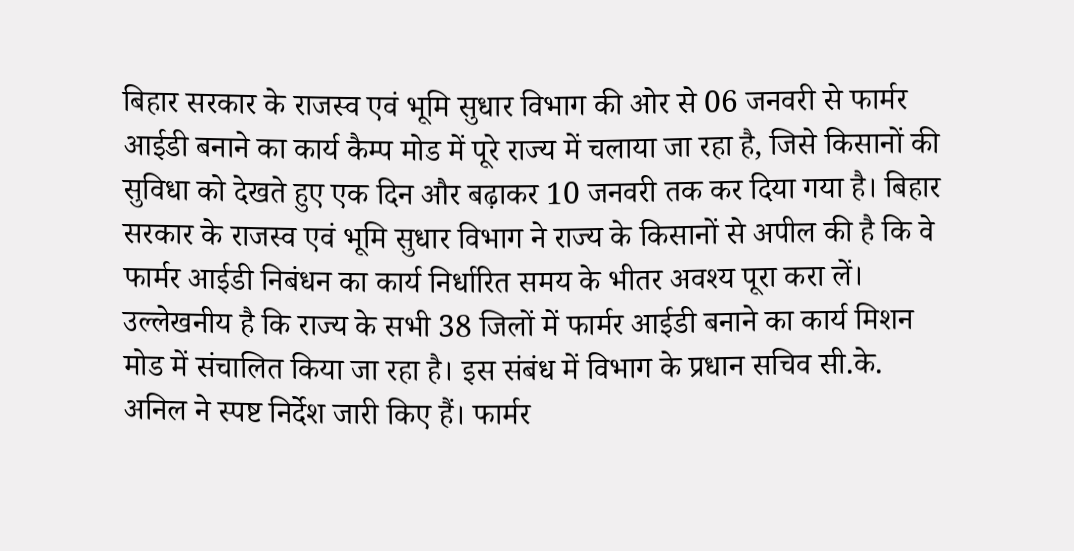बिहार सरकार के राजस्व एवं भूमि सुधार विभाग की ओर से 06 जनवरी से फार्मर आईडी बनाने का कार्य कैम्प मोड में पूरे राज्य में चलाया जा रहा है, जिसे किसानों की सुविधा को देखते हुए एक दिन और बढ़ाकर 10 जनवरी तक कर दिया गया है। बिहार सरकार के राजस्व एवं भूमि सुधार विभाग ने राज्य के किसानों से अपील की है कि वे फार्मर आईडी निबंधन का कार्य निर्धारित समय के भीतर अवश्य पूरा करा लें।
उल्लेखनीय है कि राज्य के सभी 38 जिलों में फार्मर आईडी बनाने का कार्य मिशन मोड में संचालित किया जा रहा है। इस संबंध में विभाग के प्रधान सचिव सी.के. अनिल ने स्पष्ट निर्देश जारी किए हैं। फार्मर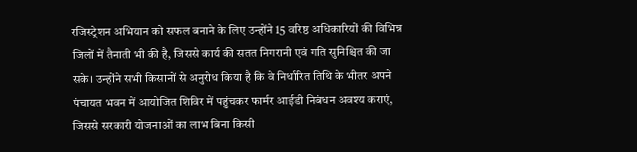रजिस्ट्रेशन अभियान को सफल बनाने के लिए उन्होंने 15 वरिष्ठ अधिकारियों की विभिन्न जिलों में तैनाती भी की है, जिससे कार्य की सतत निगरानी एवं गति सुनिश्चित की जा सके। उन्होंने सभी किसानों से अनुरोध किया है कि वे निर्धारित तिथि के भीतर अपने पंचायत भवन में आयोजित शिविर में पहुंचकर फार्मर आईडी निबंधन अवश्य कराएं, जिससे सरकारी योजनाओं का लाभ बिना किसी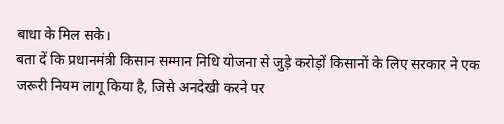बाधा के मिल सके।
बता दें कि प्रधानमंत्री किसान सम्मान निधि योजना से जुड़े करोड़ों किसानों के लिए सरकार ने एक जरूरी नियम लागू किया है, जिसे अनदेखी करने पर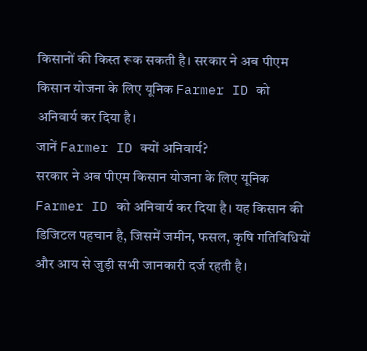किसानों की किस्त रूक सकती है। सरकार ने अब पीएम किसान योजना के लिए यूनिक Farmer ID को अनिवार्य कर दिया है।
जानें Farmer ID क्यों अनिवार्य?
सरकार ने अब पीएम किसान योजना के लिए यूनिक Farmer ID को अनिवार्य कर दिया है। यह किसान की डिजिटल पहचान है, जिसमें जमीन, फसल, कृषि गतिविधियों और आय से जुड़ी सभी जानकारी दर्ज रहती है।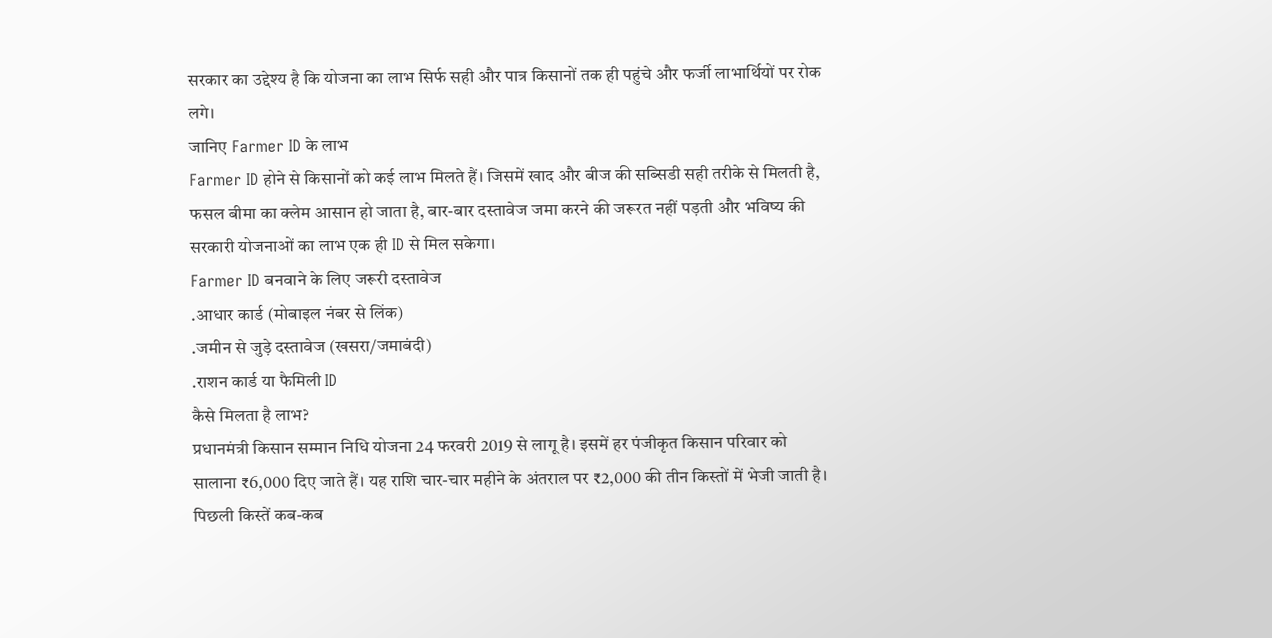सरकार का उद्देश्य है कि योजना का लाभ सिर्फ सही और पात्र किसानों तक ही पहुंचे और फर्जी लाभार्थियों पर रोक लगे।
जानिए Farmer ID के लाभ
Farmer ID होने से किसानों को कई लाभ मिलते हैं। जिसमें खाद और बीज की सब्सिडी सही तरीके से मिलती है, फसल बीमा का क्लेम आसान हो जाता है, बार-बार दस्तावेज जमा करने की जरूरत नहीं पड़ती और भविष्य की सरकारी योजनाओं का लाभ एक ही ID से मिल सकेगा।
Farmer ID बनवाने के लिए जरूरी दस्तावेज
.आधार कार्ड (मोबाइल नंबर से लिंक)
.जमीन से जुड़े दस्तावेज (खसरा/जमाबंदी)
.राशन कार्ड या फैमिली ID
कैसे मिलता है लाभ?
प्रधानमंत्री किसान सम्मान निधि योजना 24 फरवरी 2019 से लागू है। इसमें हर पंजीकृत किसान परिवार को सालाना ₹6,000 दिए जाते हैं। यह राशि चार-चार महीने के अंतराल पर ₹2,000 की तीन किस्तों में भेजी जाती है।
पिछली किस्तें कब-कब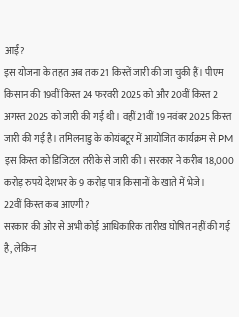आईं?
इस योजना के तहत अब तक 21 किस्तें जारी की जा चुकी हैं। पीएम किसान की 19वीं किस्त 24 फरवरी 2025 को और 20वीं किस्त 2 अगस्त 2025 को जारी की गई थी। वहीं 21वीं 19 नवंबर 2025 किस्त जारी की गई है। तमिलनाडु के कोयंबटूर में आयोजित कार्यक्रम से PM इस किस्त को डिजिटल तरीके से जारी की। सरकार ने करीब 18,000 करोड़ रुपये देशभर के 9 करोड़ पात्र किसानों के खाते में भेजे।
22वीं किस्त कब आएगी?
सरकार की ओर से अभी कोई आधिकारिक तारीख घोषित नहीं की गई है, लेकिन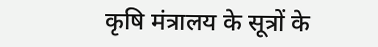कृषि मंत्रालय के सूत्रों के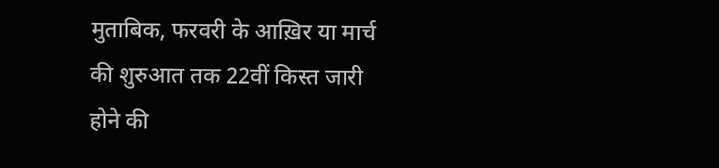मुताबिक, फरवरी के आख़िर या मार्च की शुरुआत तक 22वीं किस्त जारी होने की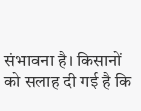संभावना है। किसानों को सलाह दी गई है कि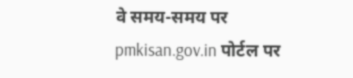वे समय-समय पर pmkisan.gov.in पोर्टल पर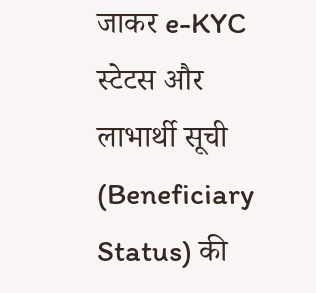जाकर e-KYC स्टेटस और लाभार्थी सूची (Beneficiary Status) की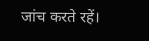जांच करते रहें।